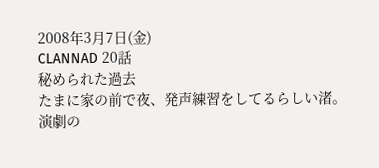2008年3月7日(金)
CLANNAD 20話
秘められた過去
たまに家の前で夜、発声練習をしてるらしい渚。
演劇の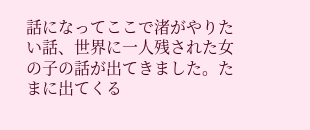話になってここで渚がやりたい話、世界に一人残された女の子の話が出てきました。たまに出てくる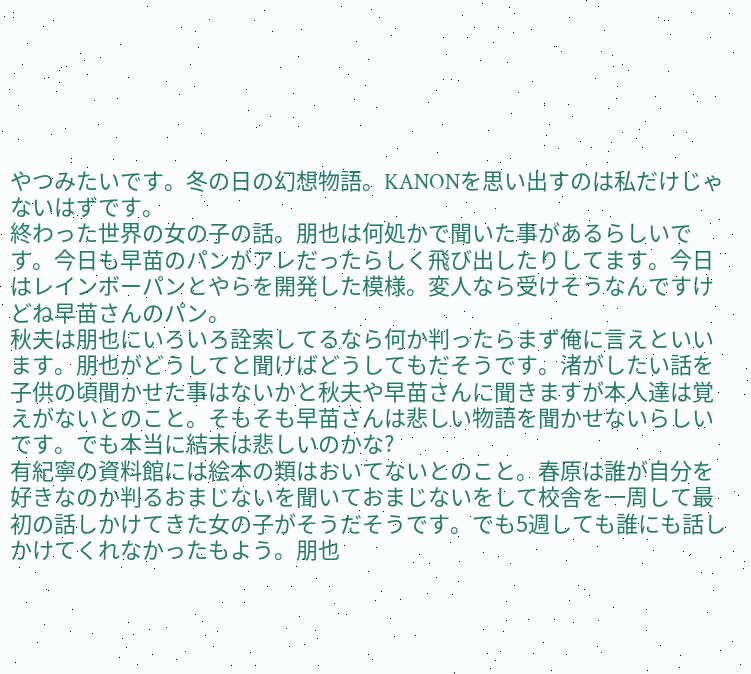やつみたいです。冬の日の幻想物語。KANONを思い出すのは私だけじゃないはずです。
終わった世界の女の子の話。朋也は何処かで聞いた事があるらしいです。今日も早苗のパンがアレだったらしく飛び出したりしてます。今日はレインボーパンとやらを開発した模様。変人なら受けそうなんですけどね早苗さんのパン。
秋夫は朋也にいろいろ詮索してるなら何か判ったらまず俺に言えといいます。朋也がどうしてと聞けばどうしてもだそうです。渚がしたい話を子供の頃聞かせた事はないかと秋夫や早苗さんに聞きますが本人達は覚えがないとのこと。そもそも早苗さんは悲しい物語を聞かせないらしいです。でも本当に結末は悲しいのかな?
有紀寧の資料館には絵本の類はおいてないとのこと。春原は誰が自分を好きなのか判るおまじないを聞いておまじないをして校舎を一周して最初の話しかけてきた女の子がそうだそうです。でも5週しても誰にも話しかけてくれなかったもよう。朋也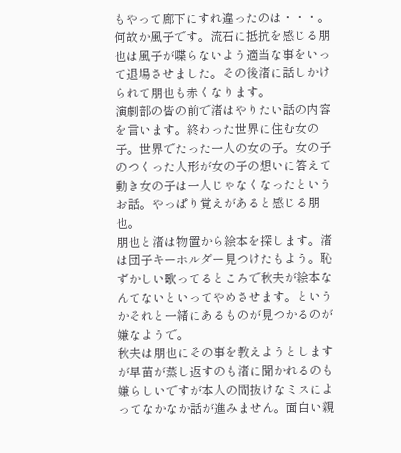もやって廊下にすれ違ったのは・・・。
何故か風子です。流石に抵抗を感じる朋也は風子が喋らないよう適当な事をいって退場させました。その後渚に話しかけられて朋也も赤くなります。
演劇部の皆の前で渚はやりたい話の内容を言います。終わった世界に住む女の子。世界でたった一人の女の子。女の子のつくった人形が女の子の想いに答えて動き女の子は一人じゃなくなったというお話。やっぱり覚えがあると感じる朋也。
朋也と渚は物置から絵本を探します。渚は団子キーホルダー見つけたもよう。恥ずかしい歌ってるところで秋夫が絵本なんてないといってやめさせます。というかそれと一緒にあるものが見つかるのが嫌なようで。
秋夫は朋也にその事を教えようとしますが早苗が蒸し返すのも渚に聞かれるのも嫌らしいですが本人の間抜けなミスによってなかなか話が進みません。面白い親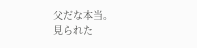父だな本当。
見られた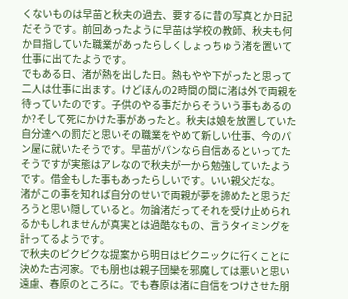くないものは早苗と秋夫の過去、要するに昔の写真とか日記だそうです。前回あったように早苗は学校の教師、秋夫も何か目指していた職業があったらしくしょっちゅう渚を置いて仕事に出てたようです。
でもある日、渚が熱を出した日。熱もやや下がったと思って二人は仕事に出ます。けどほんの2時間の間に渚は外で両親を待っていたのです。子供のやる事だからそういう事もあるのか?そして死にかけた事があったと。秋夫は娘を放置していた自分達への罰だと思いその職業をやめて新しい仕事、今のパン屋に就いたそうです。早苗がパンなら自信あるといってたそうですが実態はアレなので秋夫が一から勉強していたようです。借金もした事もあったらしいです。いい親父だな。
渚がこの事を知れば自分のせいで両親が夢を諦めたと思うだろうと思い隠していると。勿論渚だってそれを受け止められるかもしれませんが真実とは過酷なもの、言うタイミングを計ってるようです。
で秋夫のピクピクな提案から明日はピクニックに行くことに決めた古河家。でも朋也は親子団欒を邪魔しては悪いと思い遠慮、春原のところに。でも春原は渚に自信をつけさせた朋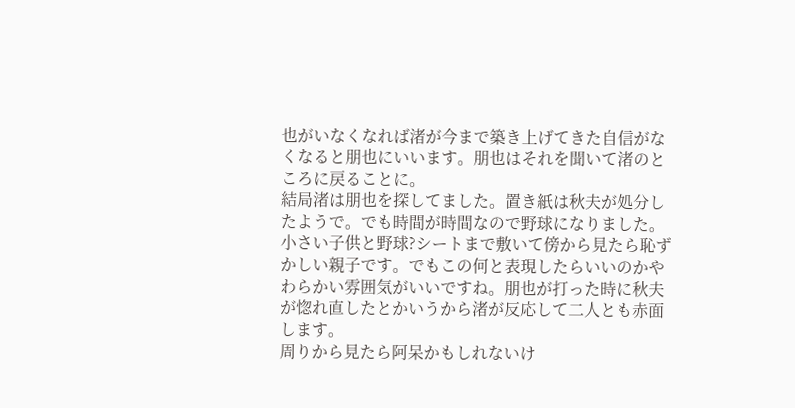也がいなくなれば渚が今まで築き上げてきた自信がなくなると朋也にいいます。朋也はそれを聞いて渚のところに戻ることに。
結局渚は朋也を探してました。置き紙は秋夫が処分したようで。でも時間が時間なので野球になりました。小さい子供と野球?シートまで敷いて傍から見たら恥ずかしい親子です。でもこの何と表現したらいいのかやわらかい雰囲気がいいですね。朋也が打った時に秋夫が惚れ直したとかいうから渚が反応して二人とも赤面します。
周りから見たら阿呆かもしれないけ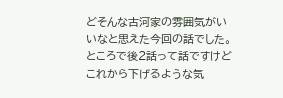どそんな古河家の雰囲気がいいなと思えた今回の話でした。ところで後2話って話ですけどこれから下げるような気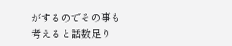がするのでその事も考えると話数足り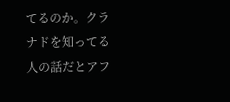てるのか。クラナドを知ってる人の話だとアフ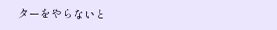ターをやらないと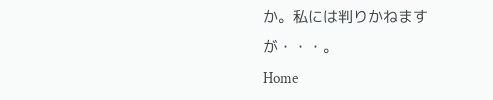か。私には判りかねますが・・・。
Home